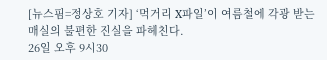[뉴스핌=정상호 기자] ‘먹거리 X파일’이 여름철에 각광 받는 매실의 불편한 진실을 파헤친다.
26일 오후 9시30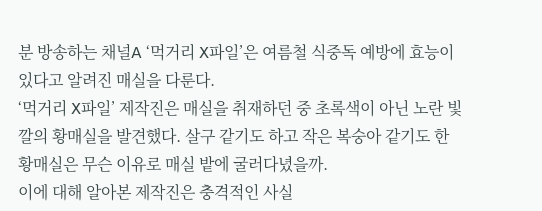분 방송하는 채널A ‘먹거리 X파일’은 여름철 식중독 예방에 효능이 있다고 알려진 매실을 다룬다.
‘먹거리 X파일’ 제작진은 매실을 취재하던 중 초록색이 아닌 노란 빛깔의 황매실을 발견했다. 살구 같기도 하고 작은 복숭아 같기도 한 황매실은 무슨 이유로 매실 밭에 굴러다녔을까.
이에 대해 알아본 제작진은 충격적인 사실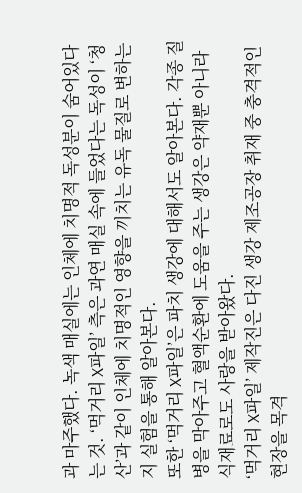과 마주했다. 녹색 매실에는 인체에 치명적 독성분이 숨어있다는 것. ‘먹거리 X파일’ 측은 과연 매실 속에 들었다는 독성이 ‘청산’과 같이 인체에 치명적인 영향을 끼치는 유독 물질로 변하는지 실험을 통해 알아본다.
또한 ‘먹거리 X파일’은 파치 생강에 대해서도 알아본다. 각종 질병을 막아주고 혈액순환에 도움을 주는 생강은 약재뿐 아니라 식재료로도 사랑을 받아왔다.
‘먹거리 X파일’ 제작진은 다진 생강 제조공장 취재 중 충격적인 현장을 목격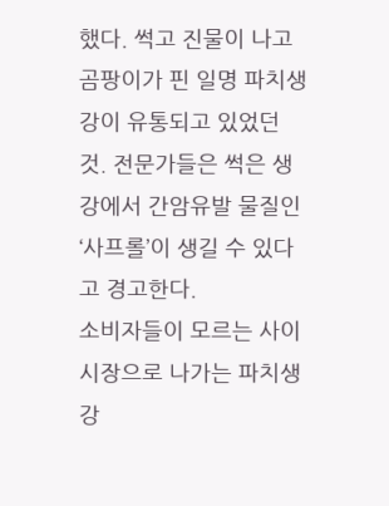했다. 썩고 진물이 나고 곰팡이가 핀 일명 파치생강이 유통되고 있었던 것. 전문가들은 썩은 생강에서 간암유발 물질인 ‘사프롤’이 생길 수 있다고 경고한다.
소비자들이 모르는 사이 시장으로 나가는 파치생강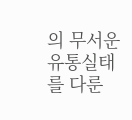의 무서운 유통실태를 다룬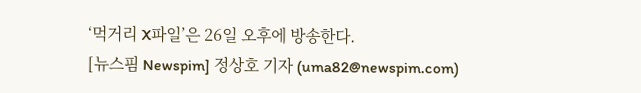‘먹거리 X파일’은 26일 오후에 방송한다.
[뉴스핌 Newspim] 정상호 기자 (uma82@newspim.com)